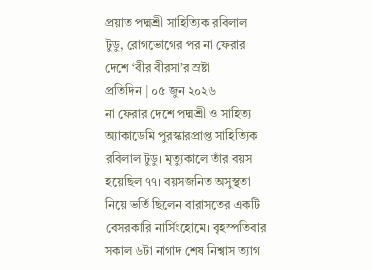প্রয়াত পদ্মশ্রী সাহিত্যিক রবিলাল টুডু, রোগভোগের পর না ফেরার দেশে ‘বীর বীরসা’র স্রষ্টা
প্রতিদিন | ০৫ জুন ২০২৬
না ফেরার দেশে পদ্মশ্রী ও সাহিত্য অ্যাকাডেমি পুরস্কারপ্রাপ্ত সাহিত্যিক রবিলাল টুডু। মৃত্যুকালে তাঁর বয়স হয়েছিল ৭৭। বয়সজনিত অসুস্থতা নিয়ে ভর্তি ছিলেন বারাসতের একটি বেসরকারি নার্সিংহোমে। বৃহস্পতিবার সকাল ৬টা নাগাদ শেষ নিশ্বাস ত্যাগ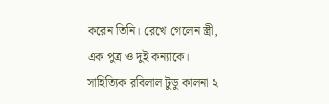করেন তিনি। রেখে গেলেন স্ত্রী, এক পুত্র ও দুই কন্যাকে।
সাহিত্যিক রবিলাল টুডু কালনা ২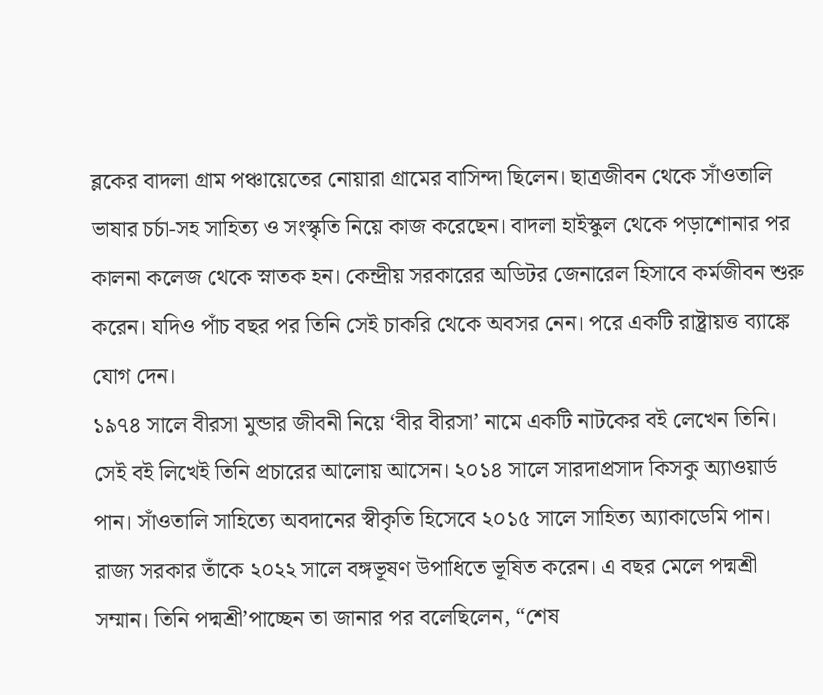ব্লকের বাদলা গ্রাম পঞ্চায়েতের নোয়ারা গ্রামের বাসিন্দা ছিলেন। ছাত্রজীবন থেকে সাঁওতালি ভাষার চর্চা-সহ সাহিত্য ও সংস্কৃতি নিয়ে কাজ করেছেন। বাদলা হাইস্কুল থেকে পড়াশোনার পর কালনা কলেজ থেকে স্নাতক হন। কেন্দ্রীয় সরকারের অডিটর জেনারেল হিসাবে কর্মজীবন শুরু করেন। যদিও পাঁচ বছর পর তিনি সেই চাকরি থেকে অবসর নেন। পরে একটি রাষ্ট্রায়ত্ত ব্যাঙ্কে যোগ দেন।
১৯৭৪ সালে বীরসা মুন্ডার জীবনী নিয়ে ‘বীর বীরসা’ নামে একটি নাটকের বই লেখেন তিনি। সেই বই লিখেই তিনি প্রচারের আলোয় আসেন। ২০১৪ সালে সারদাপ্রসাদ কিসকু অ্যাওয়ার্ড পান। সাঁওতালি সাহিত্যে অবদানের স্বীকৃতি হিসেবে ২০১৫ সালে সাহিত্য অ্যাকাডেমি পান। রাজ্য সরকার তাঁকে ২০২২ সালে বঙ্গভূষণ উপাধিতে ভূষিত করেন। এ বছর মেলে পদ্মশ্রী সম্মান। তিনি পদ্মশ্রী’পাচ্ছেন তা জানার পর বলেছিলেন, “শেষ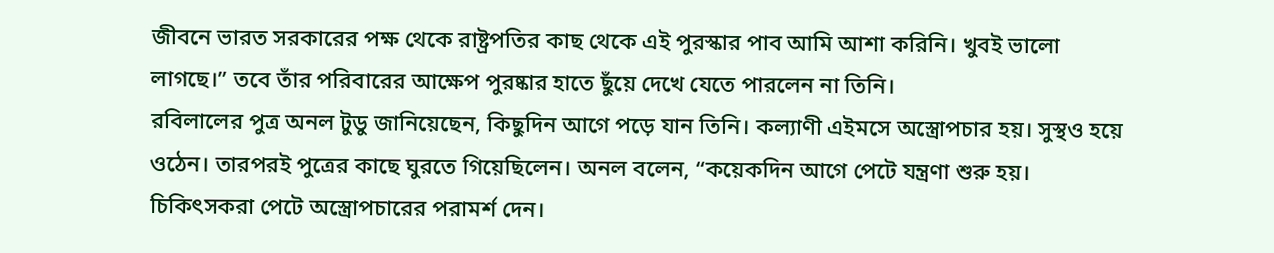জীবনে ভারত সরকারের পক্ষ থেকে রাষ্ট্রপতির কাছ থেকে এই পুরস্কার পাব আমি আশা করিনি। খুবই ভালো লাগছে।” তবে তাঁর পরিবারের আক্ষেপ পুরষ্কার হাতে ছুঁয়ে দেখে যেতে পারলেন না তিনি।
রবিলালের পুত্র অনল টুডু জানিয়েছেন, কিছুদিন আগে পড়ে যান তিনি। কল্যাণী এইমসে অস্ত্রোপচার হয়। সুস্থও হয়ে ওঠেন। তারপরই পুত্রের কাছে ঘুরতে গিয়েছিলেন। অনল বলেন, “কয়েকদিন আগে পেটে যন্ত্রণা শুরু হয়। চিকিৎসকরা পেটে অস্ত্রোপচারের পরামর্শ দেন।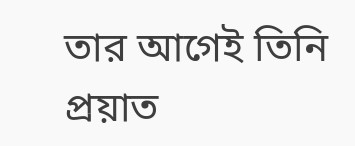তার আগেই তিনি প্রয়াত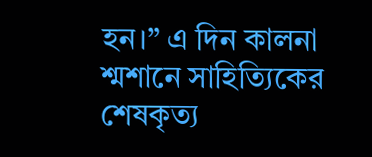হন।” এ দিন কালনা শ্মশানে সাহিত্যিকের শেষকৃত্য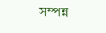সম্পন্ন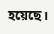হয়েছে।